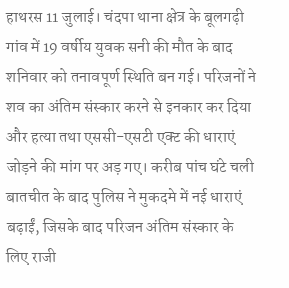हाथरस 11 जुलाई। चंदपा थाना क्षेत्र के बूलगढ़ी गांव में 19 वर्षीय युवक सनी की मौत के बाद शनिवार को तनावपूर्ण स्थिति बन गई। परिजनों ने शव का अंतिम संस्कार करने से इनकार कर दिया और हत्या तथा एससी-एसटी एक्ट की धाराएं जोड़ने की मांग पर अड़ गए। करीब पांच घंटे चली बातचीत के बाद पुलिस ने मुकदमे में नई धाराएं बढ़ाईं, जिसके बाद परिजन अंतिम संस्कार के लिए राजी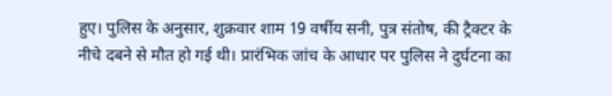हुए। पुलिस के अनुसार, शुक्रवार शाम 19 वर्षीय सनी, पुत्र संतोष, की ट्रैक्टर के नीचे दबने से मौत हो गई थी। प्रारंभिक जांच के आधार पर पुलिस ने दुर्घटना का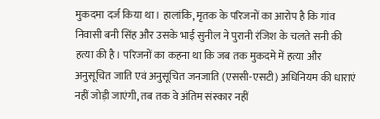मुकदमा दर्ज किया था। हालांकि, मृतक के परिजनों का आरोप है कि गांव निवासी बनी सिंह और उसके भाई सुनील ने पुरानी रंजिश के चलते सनी की हत्या की है। परिजनों का कहना था कि जब तक मुकदमे में हत्या और अनुसूचित जाति एवं अनुसूचित जनजाति (एससी-एसटी) अधिनियम की धाराएं नहीं जोड़ी जाएंगी, तब तक वे अंतिम संस्कार नहीं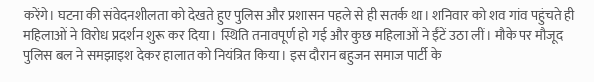करेंगे। घटना की संवेदनशीलता को देखते हुए पुलिस और प्रशासन पहले से ही सतर्क था। शनिवार को शव गांव पहुंचते ही महिलाओं ने विरोध प्रदर्शन शुरू कर दिया। स्थिति तनावपूर्ण हो गई और कुछ महिलाओं ने ईंटें उठा लीं। मौके पर मौजूद पुलिस बल ने समझाइश देकर हालात को नियंत्रित किया। इस दौरान बहुजन समाज पार्टी के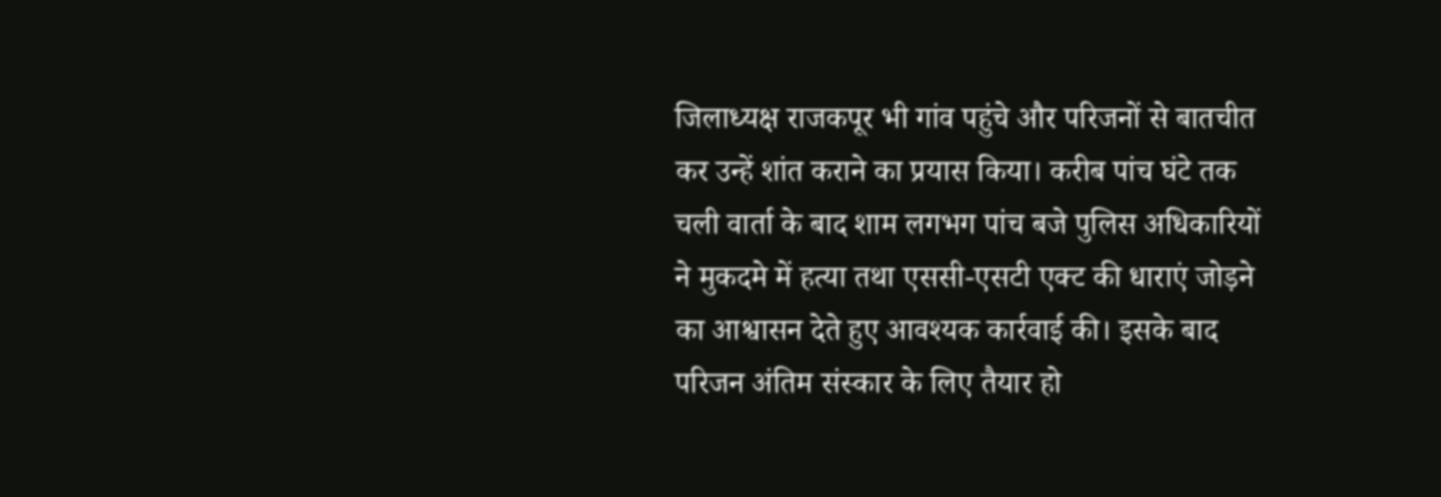जिलाध्यक्ष राजकपूर भी गांव पहुंचे और परिजनों से बातचीत कर उन्हें शांत कराने का प्रयास किया। करीब पांच घंटे तक चली वार्ता के बाद शाम लगभग पांच बजे पुलिस अधिकारियों ने मुकदमे में हत्या तथा एससी-एसटी एक्ट की धाराएं जोड़ने का आश्वासन देते हुए आवश्यक कार्रवाई की। इसके बाद परिजन अंतिम संस्कार के लिए तैयार हो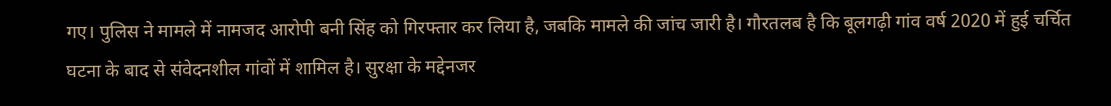गए। पुलिस ने मामले में नामजद आरोपी बनी सिंह को गिरफ्तार कर लिया है, जबकि मामले की जांच जारी है। गौरतलब है कि बूलगढ़ी गांव वर्ष 2020 में हुई चर्चित घटना के बाद से संवेदनशील गांवों में शामिल है। सुरक्षा के मद्देनजर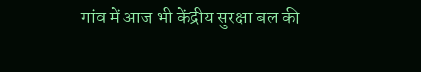गांव में आज भी केंद्रीय सुरक्षा बल की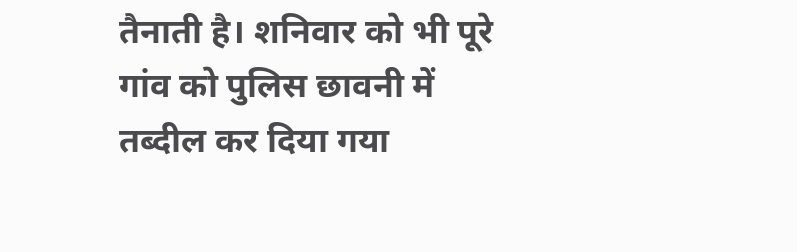तैनाती है। शनिवार को भी पूरे गांव को पुलिस छावनी में तब्दील कर दिया गया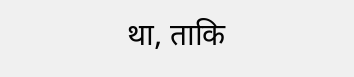था, ताकि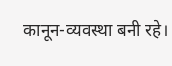कानून-व्यवस्था बनी रहे।